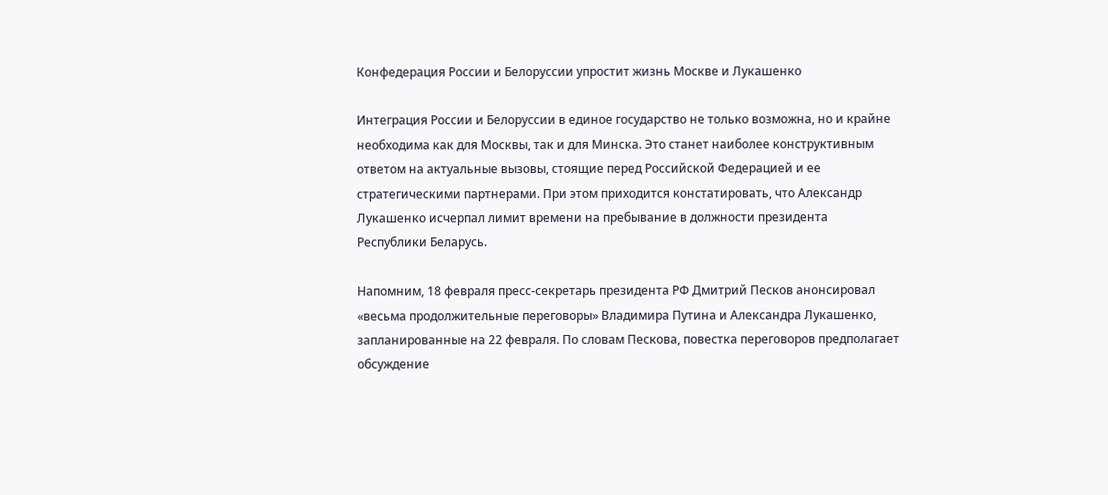Конфедерация России и Белоруссии упростит жизнь Москве и Лукашенко

Интеграция России и Белоруссии в единое государство не только возможна, но и крайне необходима как для Москвы, так и для Минска. Это станет наиболее конструктивным ответом на актуальные вызовы, стоящие перед Российской Федерацией и ее стратегическими партнерами. При этом приходится констатировать, что Александр Лукашенко исчерпал лимит времени на пребывание в должности президента Республики Беларусь.

Напомним, 18 февраля пресс-секретарь президента РФ Дмитрий Песков анонсировал «весьма продолжительные переговоры» Владимира Путина и Александра Лукашенко, запланированные на 22 февраля. По словам Пескова, повестка переговоров предполагает обсуждение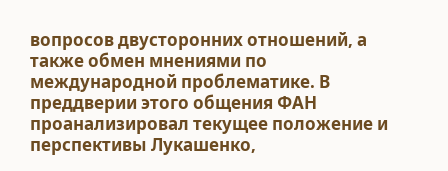вопросов двусторонних отношений, а также обмен мнениями по международной проблематике. В преддверии этого общения ФАН проанализировал текущее положение и перспективы Лукашенко,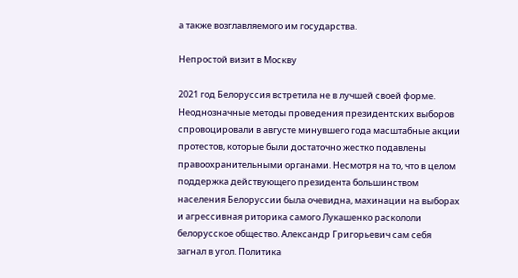а также возглавляемого им государства.

Непростой визит в Москву

2021 год Белоруссия встретила не в лучшей своей форме. Неоднозначные методы проведения президентских выборов спровоцировали в августе минувшего года масштабные акции протестов, которые были достаточно жестко подавлены правоохранительными органами. Несмотря на то, что в целом поддержка действующего президента большинством населения Белоруссии была очевидна, махинации на выборах и агрессивная риторика самого Лукашенко раскололи белорусское общество. Александр Григорьевич сам себя загнал в угол. Политика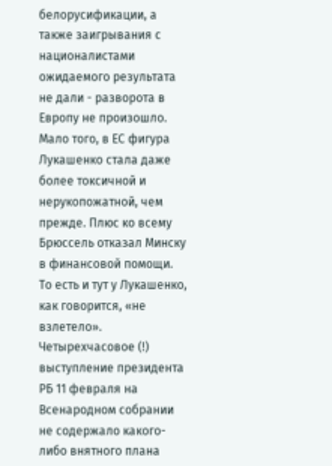белорусификации, а также заигрывания с националистами ожидаемого результата не дали - разворота в Европу не произошло. Мало того, в ЕС фигура Лукашенко стала даже более токсичной и нерукопожатной, чем прежде. Плюс ко всему Брюссель отказал Минску в финансовой помощи. То есть и тут у Лукашенко, как говорится, «не взлетело». Четырехчасовое (!) выступление президента РБ 11 февраля на Всенародном собрании не содержало какого-либо внятного плана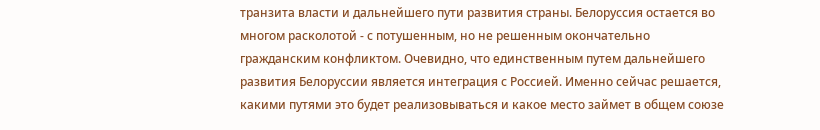транзита власти и дальнейшего пути развития страны. Белоруссия остается во многом расколотой - с потушенным, но не решенным окончательно гражданским конфликтом. Очевидно, что единственным путем дальнейшего развития Белоруссии является интеграция с Россией. Именно сейчас решается, какими путями это будет реализовываться и какое место займет в общем союзе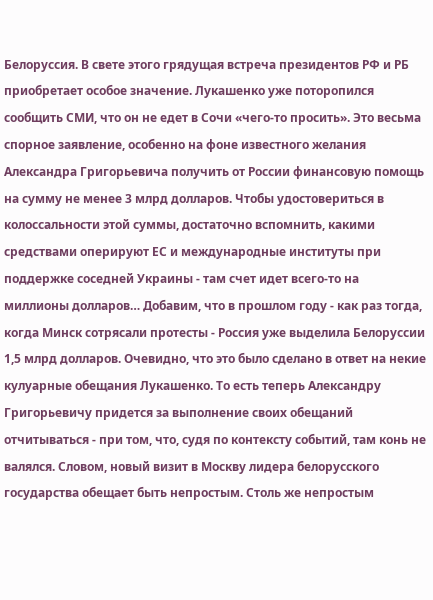Белоруссия. В свете этого грядущая встреча президентов РФ и РБ приобретает особое значение. Лукашенко уже поторопился сообщить СМИ, что он не едет в Сочи «чего-то просить». Это весьма спорное заявление, особенно на фоне известного желания Александра Григорьевича получить от России финансовую помощь на сумму не менее 3 млрд долларов. Чтобы удостовериться в колоссальности этой суммы, достаточно вспомнить, какими средствами оперируют ЕС и международные институты при поддержке соседней Украины - там счет идет всего-то на миллионы долларов… Добавим, что в прошлом году - как раз тогда, когда Минск сотрясали протесты - Россия уже выделила Белоруссии 1,5 млрд долларов. Очевидно, что это было сделано в ответ на некие кулуарные обещания Лукашенко. То есть теперь Александру Григорьевичу придется за выполнение своих обещаний отчитываться - при том, что, судя по контексту событий, там конь не валялся. Словом, новый визит в Москву лидера белорусского государства обещает быть непростым. Столь же непростым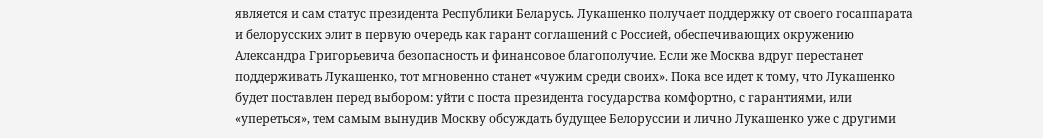является и сам статус президента Республики Беларусь. Лукашенко получает поддержку от своего госаппарата и белорусских элит в первую очередь как гарант соглашений с Россией, обеспечивающих окружению Александра Григорьевича безопасность и финансовое благополучие. Если же Москва вдруг перестанет поддерживать Лукашенко, тот мгновенно станет «чужим среди своих». Пока все идет к тому, что Лукашенко будет поставлен перед выбором: уйти с поста президента государства комфортно, с гарантиями, или «упереться», тем самым вынудив Москву обсуждать будущее Белоруссии и лично Лукашенко уже с другими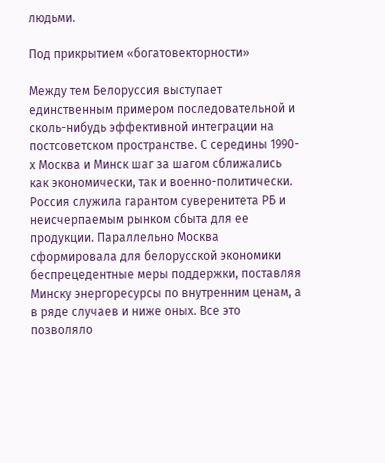людьми.

Под прикрытием «богатовекторности»

Между тем Белоруссия выступает единственным примером последовательной и сколь-нибудь эффективной интеграции на постсоветском пространстве. С середины 1990-х Москва и Минск шаг за шагом сближались как экономически, так и военно-политически. Россия служила гарантом суверенитета РБ и неисчерпаемым рынком сбыта для ее продукции. Параллельно Москва сформировала для белорусской экономики беспрецедентные меры поддержки, поставляя Минску энергоресурсы по внутренним ценам, а в ряде случаев и ниже оных. Все это позволяло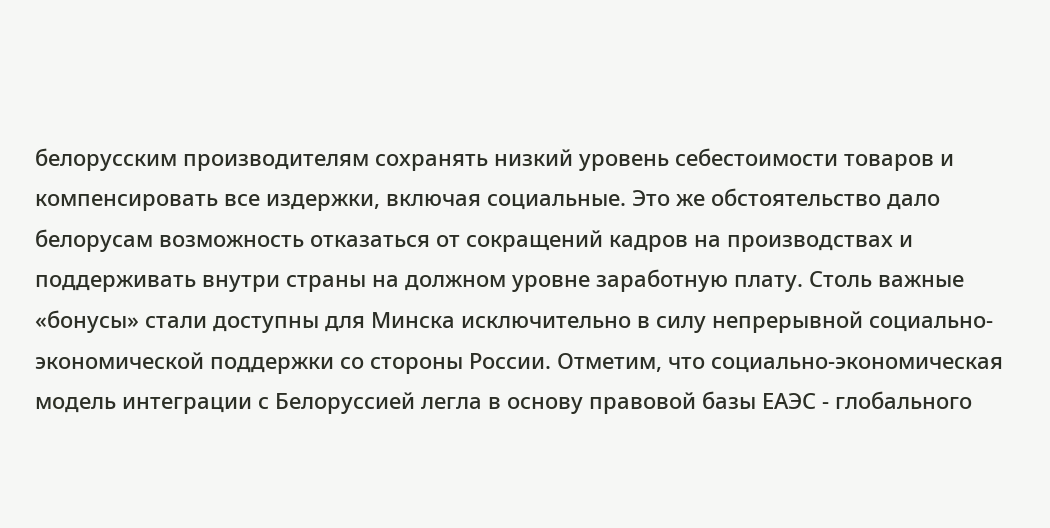белорусским производителям сохранять низкий уровень себестоимости товаров и компенсировать все издержки, включая социальные. Это же обстоятельство дало белорусам возможность отказаться от сокращений кадров на производствах и поддерживать внутри страны на должном уровне заработную плату. Столь важные «бонусы» стали доступны для Минска исключительно в силу непрерывной социально-экономической поддержки со стороны России. Отметим, что социально-экономическая модель интеграции с Белоруссией легла в основу правовой базы ЕАЭС - глобального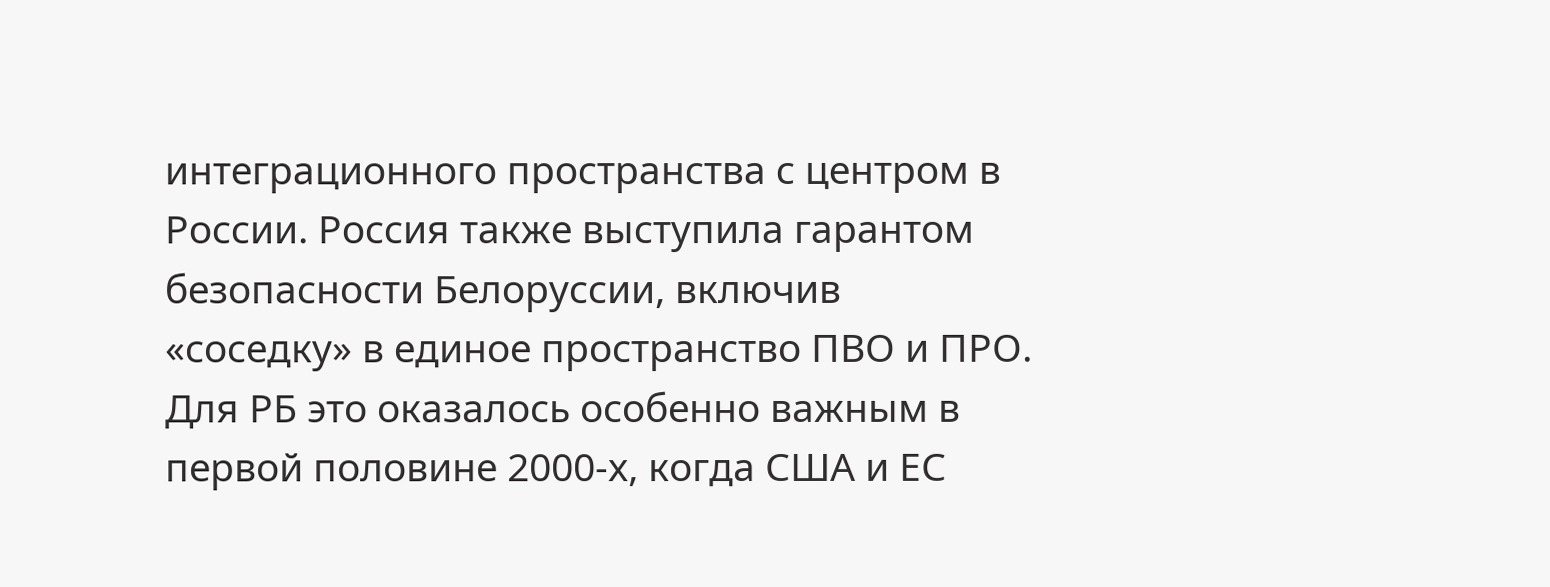интеграционного пространства с центром в России. Россия также выступила гарантом безопасности Белоруссии, включив «соседку» в единое пространство ПВО и ПРО. Для РБ это оказалось особенно важным в первой половине 2000-х, когда США и ЕС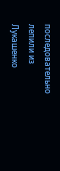последовательно лепили из Лукашенко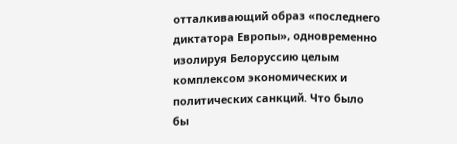отталкивающий образ «последнего диктатора Европы», одновременно изолируя Белоруссию целым комплексом экономических и политических санкций. Что было бы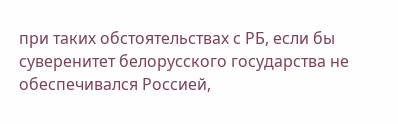при таких обстоятельствах с РБ, если бы суверенитет белорусского государства не обеспечивался Россией,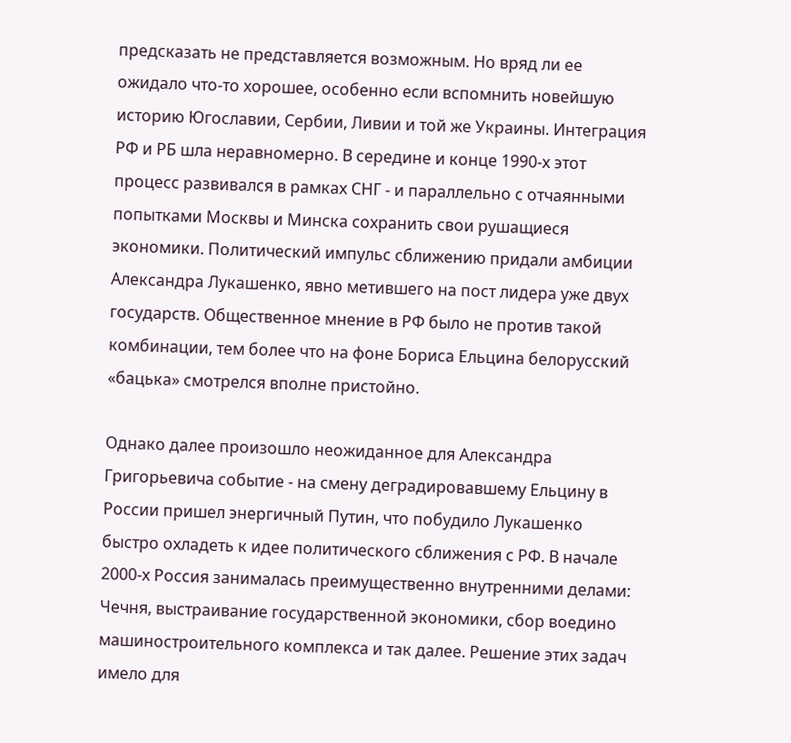предсказать не представляется возможным. Но вряд ли ее ожидало что-то хорошее, особенно если вспомнить новейшую историю Югославии, Сербии, Ливии и той же Украины. Интеграция РФ и РБ шла неравномерно. В середине и конце 1990-х этот процесс развивался в рамках СНГ - и параллельно с отчаянными попытками Москвы и Минска сохранить свои рушащиеся экономики. Политический импульс сближению придали амбиции Александра Лукашенко, явно метившего на пост лидера уже двух государств. Общественное мнение в РФ было не против такой комбинации, тем более что на фоне Бориса Ельцина белорусский «бацька» смотрелся вполне пристойно.

Однако далее произошло неожиданное для Александра Григорьевича событие - на смену деградировавшему Ельцину в России пришел энергичный Путин, что побудило Лукашенко быстро охладеть к идее политического сближения с РФ. В начале 2000-х Россия занималась преимущественно внутренними делами: Чечня, выстраивание государственной экономики, сбор воедино машиностроительного комплекса и так далее. Решение этих задач имело для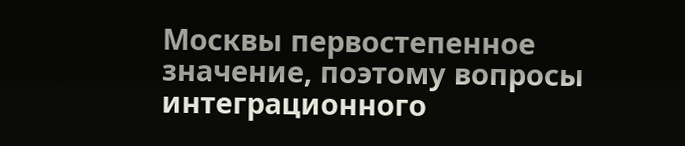Москвы первостепенное значение, поэтому вопросы интеграционного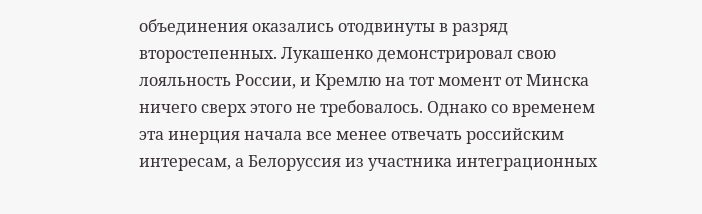объединения оказались отодвинуты в разряд второстепенных. Лукашенко демонстрировал свою лояльность России, и Кремлю на тот момент от Минска ничего сверх этого не требовалось. Однако со временем эта инерция начала все менее отвечать российским интересам, а Белоруссия из участника интеграционных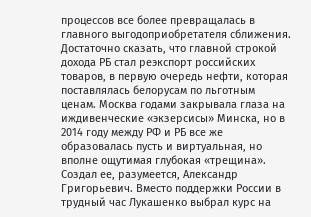процессов все более превращалась в главного выгодоприобретателя сближения. Достаточно сказать, что главной строкой дохода РБ стал реэкспорт российских товаров, в первую очередь нефти, которая поставлялась белорусам по льготным ценам. Москва годами закрывала глаза на иждивенческие «экзерсисы» Минска, но в 2014 году между РФ и РБ все же образовалась пусть и виртуальная, но вполне ощутимая глубокая «трещина». Создал ее, разумеется, Александр Григорьевич. Вместо поддержки России в трудный час Лукашенко выбрал курс на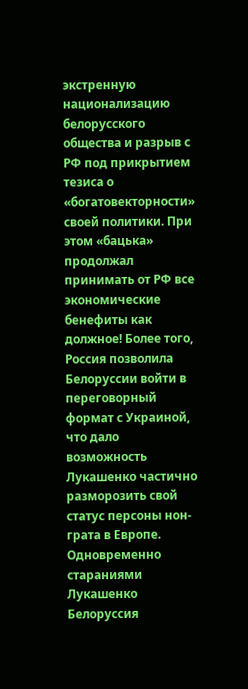экстренную национализацию белорусского общества и разрыв с РФ под прикрытием тезиса о «богатовекторности» своей политики. При этом «бацька» продолжал принимать от РФ все экономические бенефиты как должное! Более того, Россия позволила Белоруссии войти в переговорный формат с Украиной, что дало возможность Лукашенко частично разморозить свой статус персоны нон-грата в Европе. Одновременно стараниями Лукашенко Белоруссия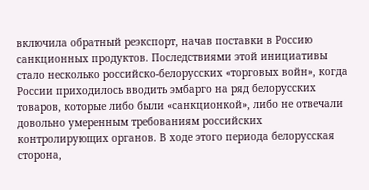включила обратный реэкспорт, начав поставки в Россию санкционных продуктов. Последствиями этой инициативы стало несколько российско-белорусских «торговых войн», когда России приходилось вводить эмбарго на ряд белорусских товаров, которые либо были «санкционкой», либо не отвечали довольно умеренным требованиям российских контролирующих органов. В ходе этого периода белорусская сторона,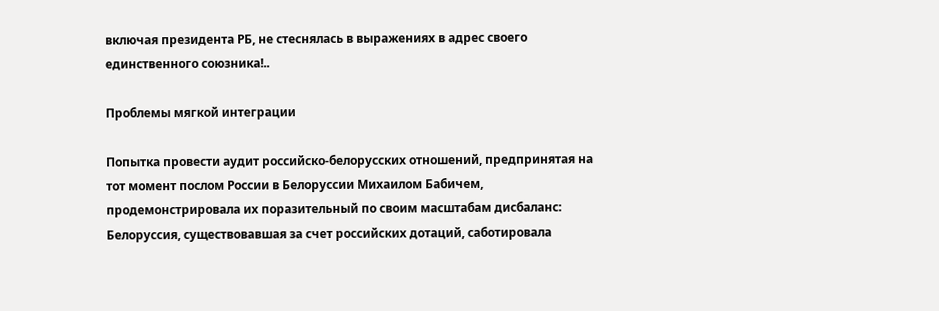включая президента РБ, не стеснялась в выражениях в адрес своего единственного союзника!..

Проблемы мягкой интеграции

Попытка провести аудит российско-белорусских отношений, предпринятая на тот момент послом России в Белоруссии Михаилом Бабичем, продемонстрировала их поразительный по своим масштабам дисбаланс: Белоруссия, существовавшая за счет российских дотаций, саботировала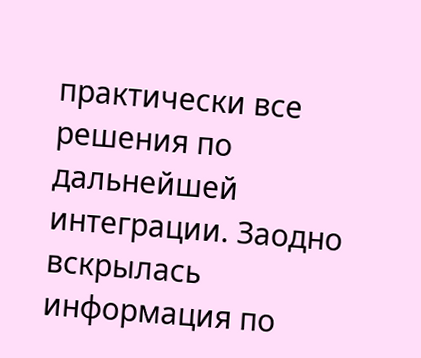практически все решения по дальнейшей интеграции. Заодно вскрылась информация по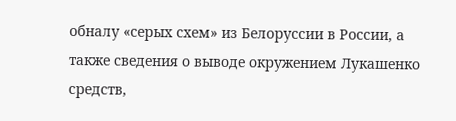обналу «серых схем» из Белоруссии в России, а также сведения о выводе окружением Лукашенко средств,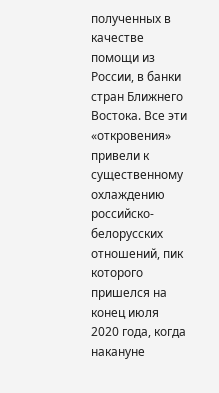полученных в качестве помощи из России, в банки стран Ближнего Востока. Все эти «откровения» привели к существенному охлаждению российско-белорусских отношений, пик которого пришелся на конец июля 2020 года, когда накануне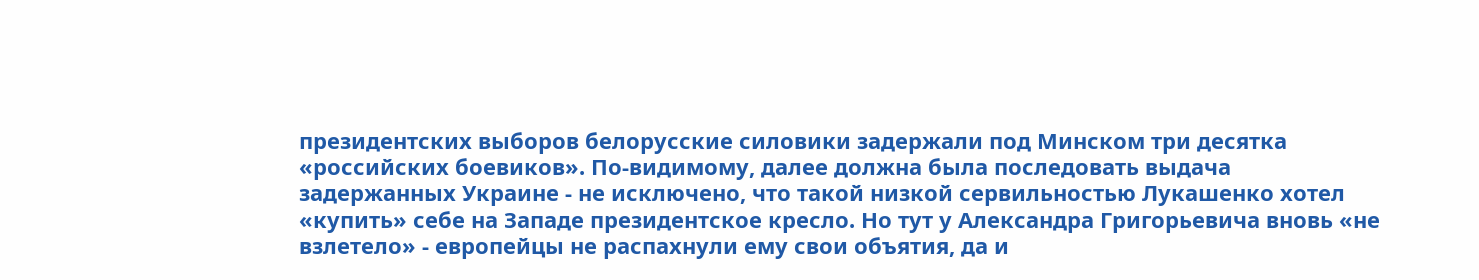президентских выборов белорусские силовики задержали под Минском три десятка «российских боевиков». По-видимому, далее должна была последовать выдача задержанных Украине - не исключено, что такой низкой сервильностью Лукашенко хотел «купить» себе на Западе президентское кресло. Но тут у Александра Григорьевича вновь «не взлетело» - европейцы не распахнули ему свои объятия, да и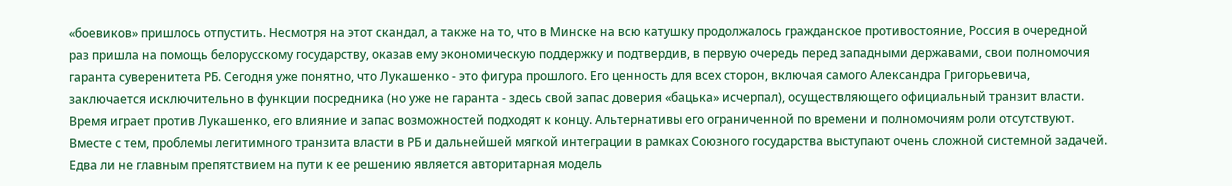«боевиков» пришлось отпустить. Несмотря на этот скандал, а также на то, что в Минске на всю катушку продолжалось гражданское противостояние, Россия в очередной раз пришла на помощь белорусскому государству, оказав ему экономическую поддержку и подтвердив, в первую очередь перед западными державами, свои полномочия гаранта суверенитета РБ. Сегодня уже понятно, что Лукашенко - это фигура прошлого. Его ценность для всех сторон, включая самого Александра Григорьевича, заключается исключительно в функции посредника (но уже не гаранта - здесь свой запас доверия «бацька» исчерпал), осуществляющего официальный транзит власти. Время играет против Лукашенко, его влияние и запас возможностей подходят к концу. Альтернативы его ограниченной по времени и полномочиям роли отсутствуют. Вместе с тем, проблемы легитимного транзита власти в РБ и дальнейшей мягкой интеграции в рамках Союзного государства выступают очень сложной системной задачей. Едва ли не главным препятствием на пути к ее решению является авторитарная модель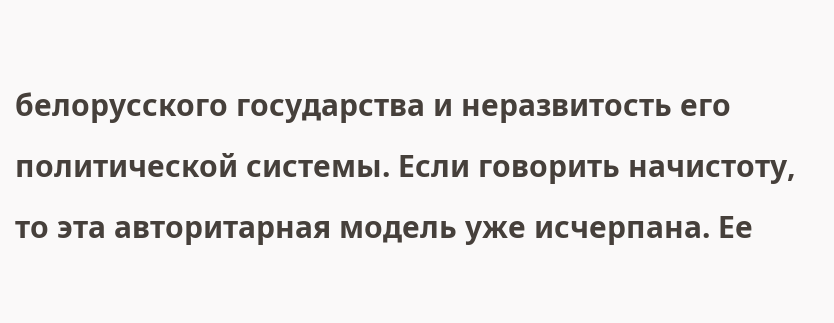белорусского государства и неразвитость его политической системы. Если говорить начистоту, то эта авторитарная модель уже исчерпана. Ее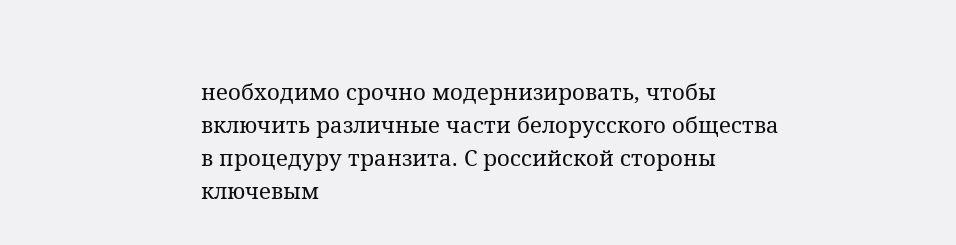необходимо срочно модернизировать, чтобы включить различные части белорусского общества в процедуру транзита. С российской стороны ключевым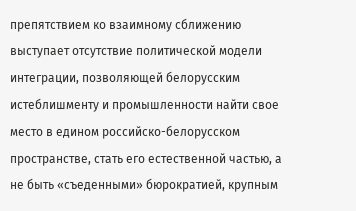препятствием ко взаимному сближению выступает отсутствие политической модели интеграции, позволяющей белорусским истеблишменту и промышленности найти свое место в едином российско-белорусском пространстве, стать его естественной частью, а не быть «съеденными» бюрократией, крупным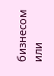бизнесом или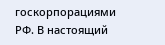госкорпорациями РФ. В настоящий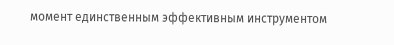момент единственным эффективным инструментом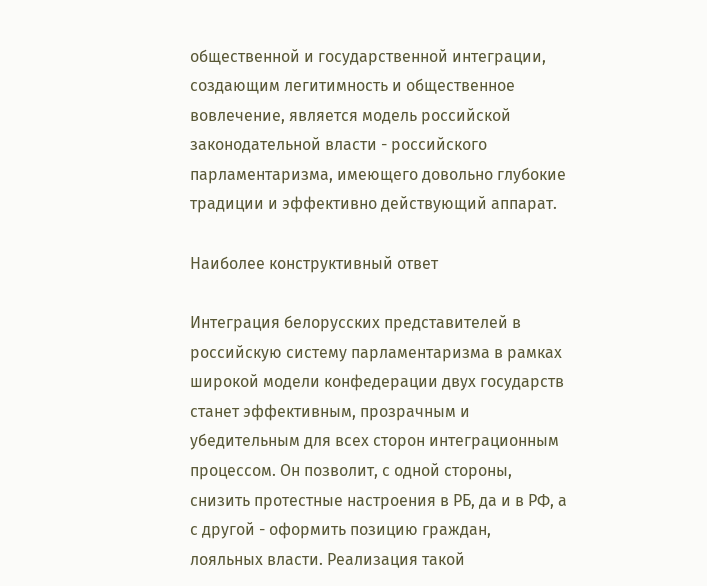общественной и государственной интеграции, создающим легитимность и общественное вовлечение, является модель российской законодательной власти - российского парламентаризма, имеющего довольно глубокие традиции и эффективно действующий аппарат.

Наиболее конструктивный ответ

Интеграция белорусских представителей в российскую систему парламентаризма в рамках широкой модели конфедерации двух государств станет эффективным, прозрачным и убедительным для всех сторон интеграционным процессом. Он позволит, с одной стороны, снизить протестные настроения в РБ, да и в РФ, а с другой - оформить позицию граждан, лояльных власти. Реализация такой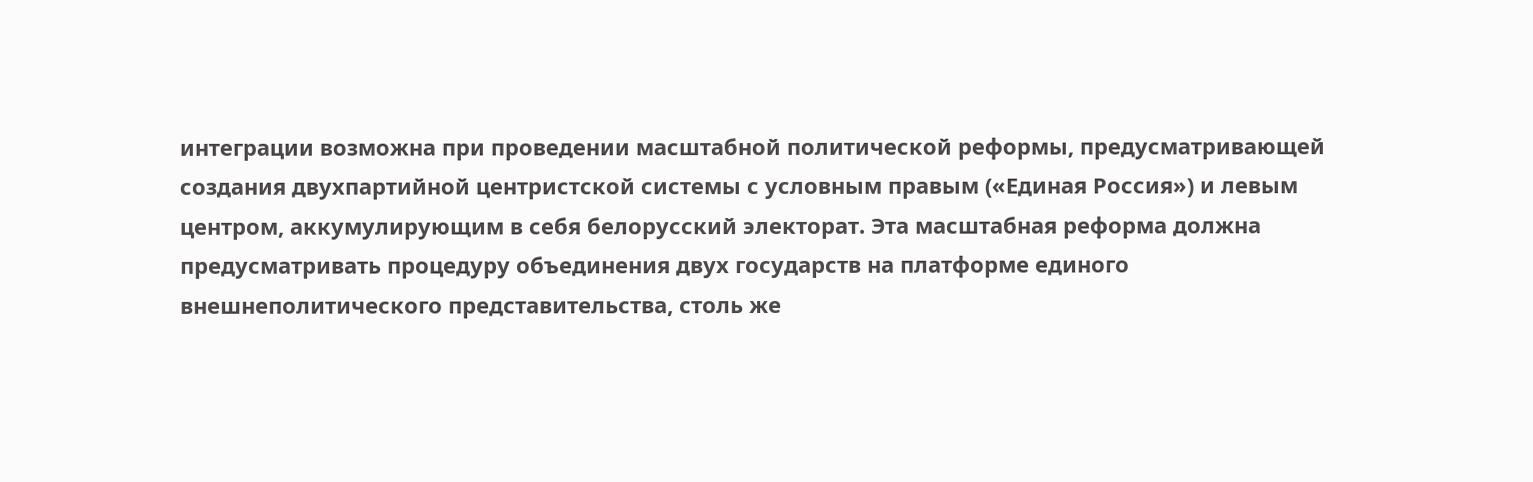интеграции возможна при проведении масштабной политической реформы, предусматривающей создания двухпартийной центристской системы с условным правым («Единая Россия») и левым центром, аккумулирующим в себя белорусский электорат. Эта масштабная реформа должна предусматривать процедуру объединения двух государств на платформе единого внешнеполитического представительства, столь же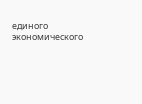единого экономического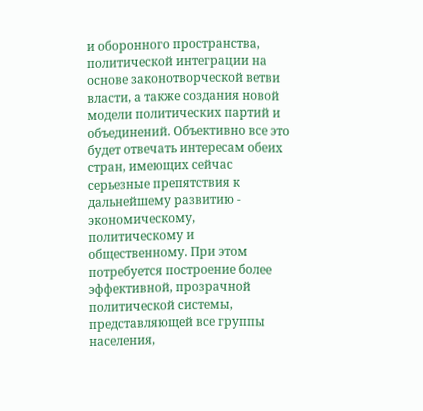и оборонного пространства, политической интеграции на основе законотворческой ветви власти, а также создания новой модели политических партий и объединений. Объективно все это будет отвечать интересам обеих стран, имеющих сейчас серьезные препятствия к дальнейшему развитию - экономическому, политическому и общественному. При этом потребуется построение более эффективной, прозрачной политической системы, представляющей все группы населения,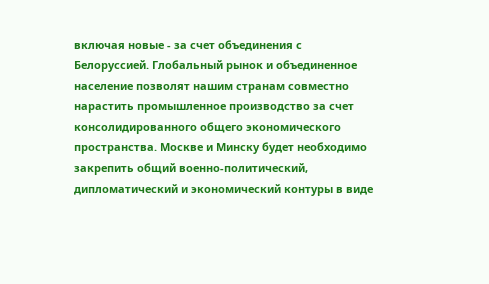включая новые - за счет объединения с Белоруссией. Глобальный рынок и объединенное население позволят нашим странам совместно нарастить промышленное производство за счет консолидированного общего экономического пространства. Москве и Минску будет необходимо закрепить общий военно-политический, дипломатический и экономический контуры в виде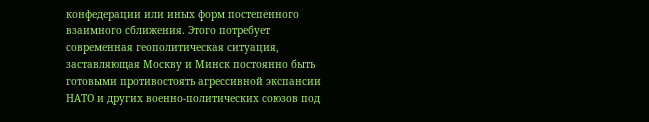конфедерации или иных форм постепенного взаимного сближения. Этого потребует современная геополитическая ситуация, заставляющая Москву и Минск постоянно быть готовыми противостоять агрессивной экспансии НАТО и других военно-политических союзов под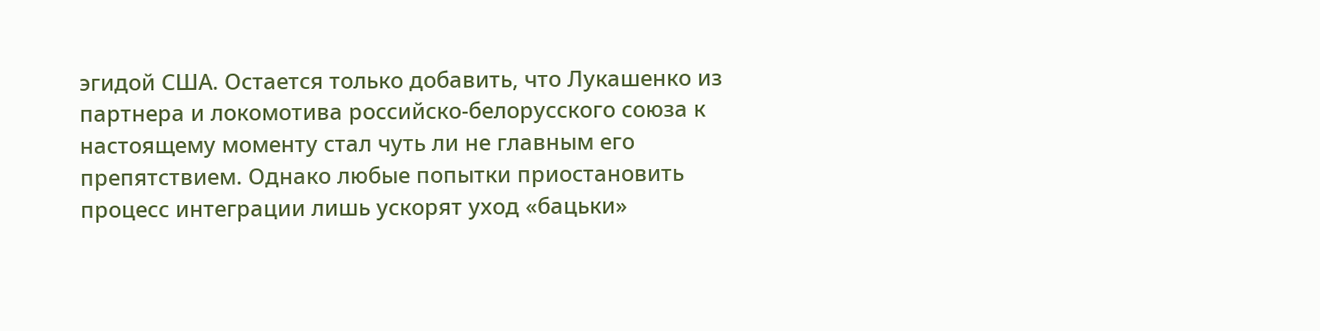эгидой США. Остается только добавить, что Лукашенко из партнера и локомотива российско-белорусского союза к настоящему моменту стал чуть ли не главным его препятствием. Однако любые попытки приостановить процесс интеграции лишь ускорят уход «бацьки»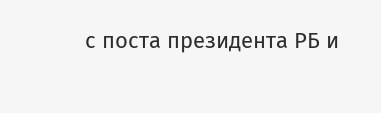с поста президента РБ и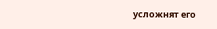усложнят его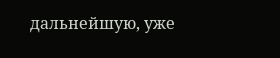дальнейшую, уже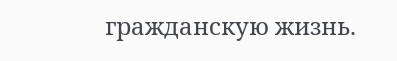гражданскую жизнь.